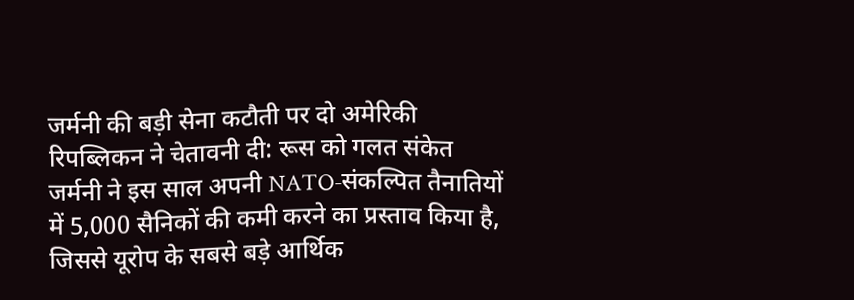जर्मनी की बड़ी सेना कटौती पर दो अमेरिकी रिपब्लिकन ने चेतावनी दी: रूस को गलत संकेत
जर्मनी ने इस साल अपनी NATO‑संकल्पित तैनातियों में 5,000 सैनिकों की कमी करने का प्रस्ताव किया है, जिससे यूरोप के सबसे बड़े आर्थिक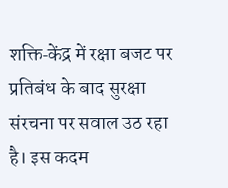शक्ति‑केंद्र में रक्षा बजट पर प्रतिबंध के बाद सुरक्षा संरचना पर सवाल उठ रहा है। इस कदम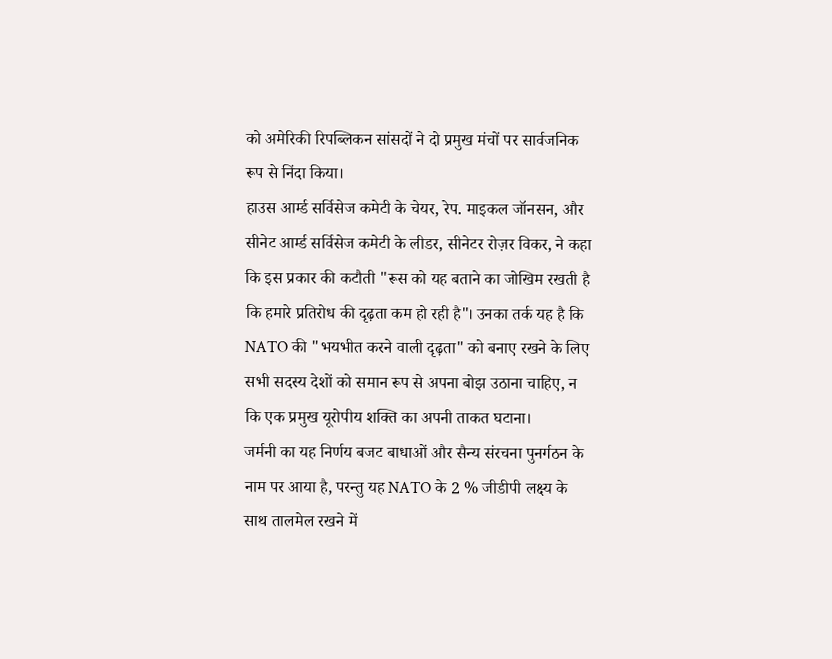को अमेरिकी रिपब्लिकन सांसदों ने दो प्रमुख मंचों पर सार्वजनिक रूप से निंदा किया।
हाउस आर्म्ड सर्विसेज कमेटी के चेयर, रेप. माइकल जॉनसन, और सीनेट आर्म्ड सर्विसेज कमेटी के लीडर, सीनेटर रोज़र विकर, ने कहा कि इस प्रकार की कटौती "रूस को यह बताने का जोखिम रखती है कि हमारे प्रतिरोध की दृढ़ता कम हो रही है"। उनका तर्क यह है कि NATO की "भयभीत करने वाली दृढ़ता" को बनाए रखने के लिए सभी सदस्य देशों को समान रूप से अपना बोझ उठाना चाहिए, न कि एक प्रमुख यूरोपीय शक्ति का अपनी ताकत घटाना।
जर्मनी का यह निर्णय बजट बाधाओं और सैन्य संरचना पुनर्गठन के नाम पर आया है, परन्तु यह NATO के 2 % जीडीपी लक्ष्य के साथ तालमेल रखने में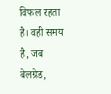विफल रहता है। वही समय है, जब बेलग्रेड,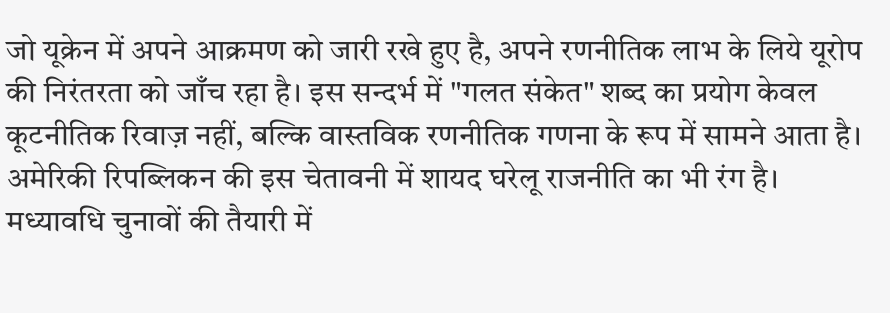जो यूक्रेन में अपने आक्रमण को जारी रखे हुए है, अपने रणनीतिक लाभ के लिये यूरोप की निरंतरता को जाँच रहा है। इस सन्दर्भ में "गलत संकेत" शब्द का प्रयोग केवल कूटनीतिक रिवाज़ नहीं, बल्कि वास्तविक रणनीतिक गणना के रूप में सामने आता है।
अमेरिकी रिपब्लिकन की इस चेतावनी में शायद घरेलू राजनीति का भी रंग है। मध्यावधि चुनावों की तैयारी में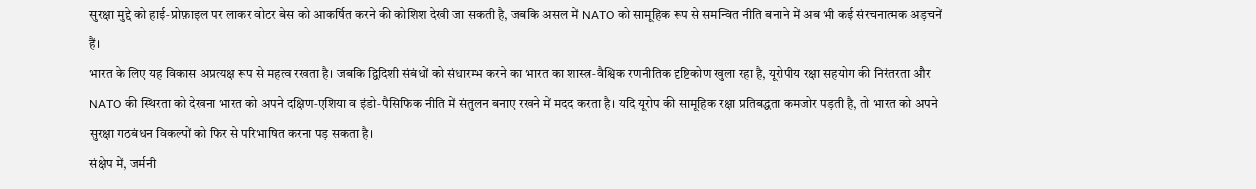सुरक्षा मुद्दे को हाई‑प्रोफ़ाइल पर लाकर वोटर बेस को आकर्षित करने की कोशिश देखी जा सकती है, जबकि असल में NATO को सामूहिक रूप से समन्वित नीति बनाने में अब भी कई संरचनात्मक अड़चनें हैं।
भारत के लिए यह विकास अप्रत्यक्ष रूप से महत्व रखता है। जबकि द्विदिशी संबंधों को संधारम्भ करने का भारत का शास्त्र‑वैश्विक रणनीतिक दृष्टिकोण खुला रहा है, यूरोपीय रक्षा सहयोग की निरंतरता और NATO की स्थिरता को देखना भारत को अपने दक्षिण‑एशिया व इंडो‑पैसिफिक नीति में संतुलन बनाए रखने में मदद करता है। यदि यूरोप की सामूहिक रक्षा प्रतिबद्धता कमजोर पड़ती है, तो भारत को अपने सुरक्षा गठबंधन विकल्पों को फिर से परिभाषित करना पड़ सकता है।
संक्षेप में, जर्मनी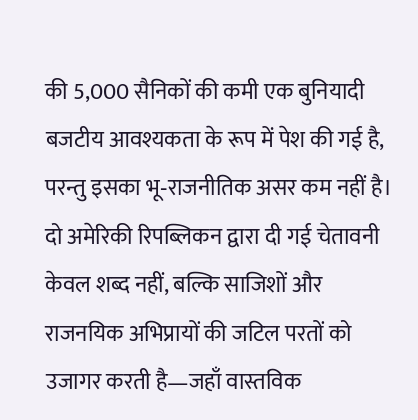की 5,000 सैनिकों की कमी एक बुनियादी बजटीय आवश्यकता के रूप में पेश की गई है, परन्तु इसका भू‑राजनीतिक असर कम नहीं है। दो अमेरिकी रिपब्लिकन द्वारा दी गई चेतावनी केवल शब्द नहीं, बल्कि साजिशों और राजनयिक अभिप्रायों की जटिल परतों को उजागर करती है—जहाँ वास्तविक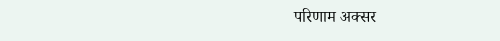परिणाम अक्सर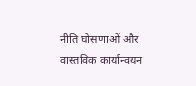नीति घोसणाओं और वास्तविक कार्यान्वयन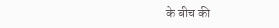के बीच की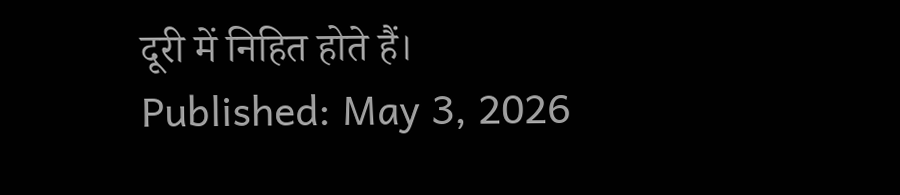दूरी में निहित होते हैं।
Published: May 3, 2026